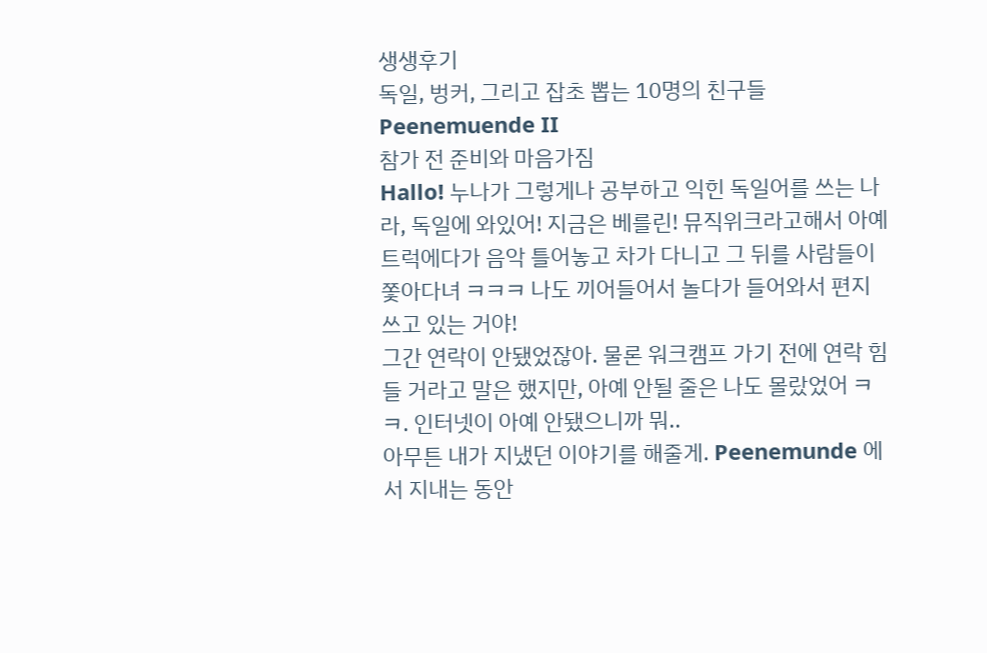생생후기
독일, 벙커, 그리고 잡초 뽑는 10명의 친구들
Peenemuende II
참가 전 준비와 마음가짐
Hallo! 누나가 그렇게나 공부하고 익힌 독일어를 쓰는 나라, 독일에 와있어! 지금은 베를린! 뮤직위크라고해서 아예 트럭에다가 음악 틀어놓고 차가 다니고 그 뒤를 사람들이 쫓아다녀 ㅋㅋㅋ 나도 끼어들어서 놀다가 들어와서 편지 쓰고 있는 거야!
그간 연락이 안됐었잖아. 물론 워크캠프 가기 전에 연락 힘들 거라고 말은 했지만, 아예 안될 줄은 나도 몰랐었어 ㅋㅋ. 인터넷이 아예 안됐으니까 뭐..
아무튼 내가 지냈던 이야기를 해줄게. Peenemunde 에서 지내는 동안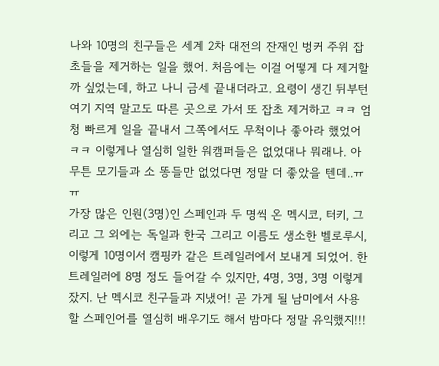나와 10명의 친구들은 세계 2차 대전의 잔재인 벙커 주위 잡초들을 제거하는 일을 했어. 처음에는 이걸 어떻게 다 제거할까 싶었는데, 하고 나니 금세 끝내더라고. 요령이 생긴 뒤부턴 여기 지역 말고도 따른 곳으로 가서 또 잡초 제거하고 ㅋㅋ 엄청 빠르게 일을 끝내서 그쪽에서도 무척이나 좋아라 했었어 ㅋㅋ 이렇게나 열심히 일한 워캠퍼들은 없었대나 뭐래나. 아무튼 모기들과 소 똥들만 없었다면 정말 더 좋았을 텐데..ㅠㅠ
가장 많은 인원(3명)인 스페인과 두 명씩 온 멕시코, 터키, 그리고 그 외에는 독일과 한국 그리고 이름도 생소한 벨로루시, 이렇게 10명이서 캠핑카 같은 트레일러에서 보내게 되었어. 한 트레일러에 8명 정도 들어갈 수 있지만, 4명, 3명, 3명 이렇게 잤지. 난 멕시코 친구들과 지냈어! 곧 가게 될 남미에서 사용 할 스페인어를 열심히 배우기도 해서 밤마다 정말 유익했지!!!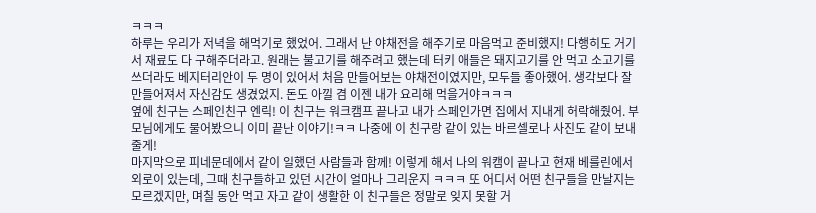ㅋㅋㅋ
하루는 우리가 저녁을 해먹기로 했었어. 그래서 난 야채전을 해주기로 마음먹고 준비했지! 다행히도 거기서 재료도 다 구해주더라고. 원래는 불고기를 해주려고 했는데 터키 애들은 돼지고기를 안 먹고 소고기를 쓰더라도 베지터리안이 두 명이 있어서 처음 만들어보는 야채전이였지만, 모두들 좋아했어. 생각보다 잘 만들어져서 자신감도 생겼었지. 돈도 아낄 겸 이젠 내가 요리해 먹을거야ㅋㅋㅋ
옆에 친구는 스페인친구 엔릭! 이 친구는 워크캠프 끝나고 내가 스페인가면 집에서 지내게 허락해줬어. 부모님에게도 물어봤으니 이미 끝난 이야기!ㅋㅋ 나중에 이 친구랑 같이 있는 바르셀로나 사진도 같이 보내줄게!
마지막으로 피네문데에서 같이 일했던 사람들과 함께! 이렇게 해서 나의 워캠이 끝나고 현재 베를린에서 외로이 있는데, 그때 친구들하고 있던 시간이 얼마나 그리운지 ㅋㅋㅋ 또 어디서 어떤 친구들을 만날지는 모르겠지만, 며칠 동안 먹고 자고 같이 생활한 이 친구들은 정말로 잊지 못할 거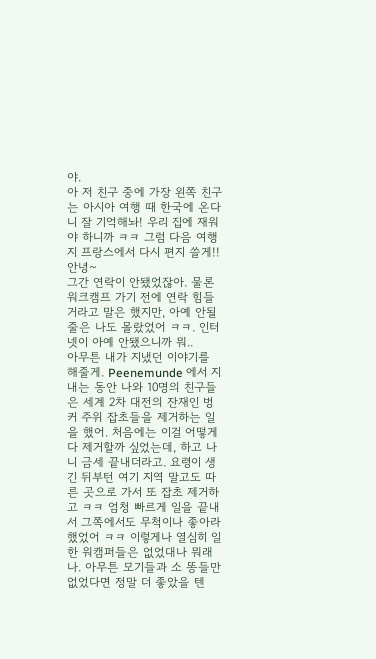야.
아 저 친구 중에 가장 왼쪽 친구는 아시아 여행 때 한국에 온다니 잘 기억해놔! 우리 집에 재워야 하니까 ㅋㅋ 그럼 다음 여행지 프랑스에서 다시 편지 쓸게!! 안녕~
그간 연락이 안됐었잖아. 물론 워크캠프 가기 전에 연락 힘들 거라고 말은 했지만, 아예 안될 줄은 나도 몰랐었어 ㅋㅋ. 인터넷이 아예 안됐으니까 뭐..
아무튼 내가 지냈던 이야기를 해줄게. Peenemunde 에서 지내는 동안 나와 10명의 친구들은 세계 2차 대전의 잔재인 벙커 주위 잡초들을 제거하는 일을 했어. 처음에는 이걸 어떻게 다 제거할까 싶었는데, 하고 나니 금세 끝내더라고. 요령이 생긴 뒤부턴 여기 지역 말고도 따른 곳으로 가서 또 잡초 제거하고 ㅋㅋ 엄청 빠르게 일을 끝내서 그쪽에서도 무척이나 좋아라 했었어 ㅋㅋ 이렇게나 열심히 일한 워캠퍼들은 없었대나 뭐래나. 아무튼 모기들과 소 똥들만 없었다면 정말 더 좋았을 텐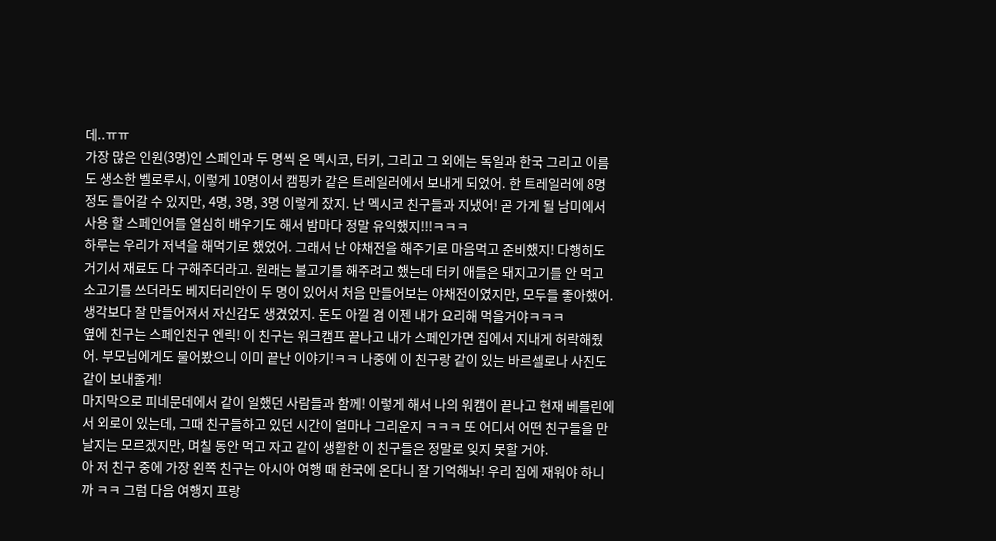데..ㅠㅠ
가장 많은 인원(3명)인 스페인과 두 명씩 온 멕시코, 터키, 그리고 그 외에는 독일과 한국 그리고 이름도 생소한 벨로루시, 이렇게 10명이서 캠핑카 같은 트레일러에서 보내게 되었어. 한 트레일러에 8명 정도 들어갈 수 있지만, 4명, 3명, 3명 이렇게 잤지. 난 멕시코 친구들과 지냈어! 곧 가게 될 남미에서 사용 할 스페인어를 열심히 배우기도 해서 밤마다 정말 유익했지!!!ㅋㅋㅋ
하루는 우리가 저녁을 해먹기로 했었어. 그래서 난 야채전을 해주기로 마음먹고 준비했지! 다행히도 거기서 재료도 다 구해주더라고. 원래는 불고기를 해주려고 했는데 터키 애들은 돼지고기를 안 먹고 소고기를 쓰더라도 베지터리안이 두 명이 있어서 처음 만들어보는 야채전이였지만, 모두들 좋아했어. 생각보다 잘 만들어져서 자신감도 생겼었지. 돈도 아낄 겸 이젠 내가 요리해 먹을거야ㅋㅋㅋ
옆에 친구는 스페인친구 엔릭! 이 친구는 워크캠프 끝나고 내가 스페인가면 집에서 지내게 허락해줬어. 부모님에게도 물어봤으니 이미 끝난 이야기!ㅋㅋ 나중에 이 친구랑 같이 있는 바르셀로나 사진도 같이 보내줄게!
마지막으로 피네문데에서 같이 일했던 사람들과 함께! 이렇게 해서 나의 워캠이 끝나고 현재 베를린에서 외로이 있는데, 그때 친구들하고 있던 시간이 얼마나 그리운지 ㅋㅋㅋ 또 어디서 어떤 친구들을 만날지는 모르겠지만, 며칠 동안 먹고 자고 같이 생활한 이 친구들은 정말로 잊지 못할 거야.
아 저 친구 중에 가장 왼쪽 친구는 아시아 여행 때 한국에 온다니 잘 기억해놔! 우리 집에 재워야 하니까 ㅋㅋ 그럼 다음 여행지 프랑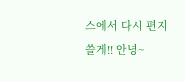스에서 다시 편지 쓸게!! 안녕~